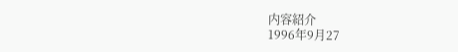内容紹介
1996年9月27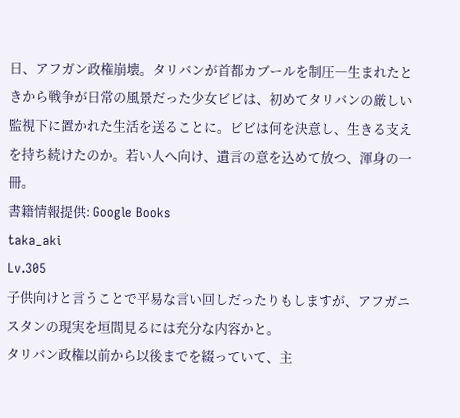日、アフガン政権崩壊。タリバンが首都カブールを制圧―生まれたときから戦争が日常の風景だった少女ビビは、初めてタリバンの厳しい監視下に置かれた生活を送ることに。ビビは何を決意し、生きる支えを持ち続けたのか。若い人へ向け、遺言の意を込めて放つ、渾身の一冊。
書籍情報提供: Google Books
taka_aki
Lv.305
子供向けと言うことで平易な言い回しだったりもしますが、アフガニスタンの現実を垣間見るには充分な内容かと。
タリバン政権以前から以後までを綴っていて、主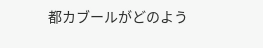都カブールがどのよう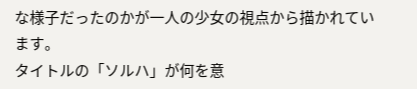な様子だったのかが一人の少女の視点から描かれています。
タイトルの「ソルハ」が何を意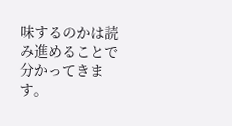味するのかは読み進めることで分かってきます。